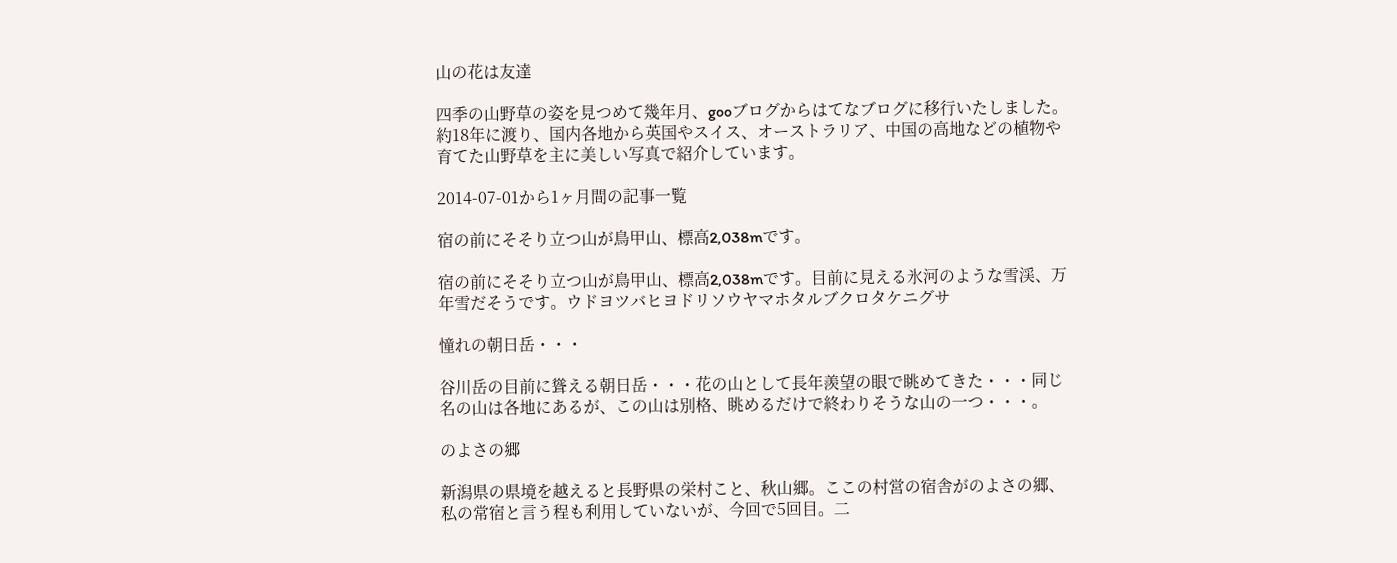山の花は友達

四季の山野草の姿を見つめて幾年月、gooブログからはてなブログに移行いたしました。約18年に渡り、国内各地から英国やスイス、オーストラリア、中国の高地などの植物や育てた山野草を主に美しい写真で紹介しています。

2014-07-01から1ヶ月間の記事一覧

宿の前にそそり立つ山が鳥甲山、標高2,038mです。

宿の前にそそり立つ山が鳥甲山、標高2,038mです。目前に見える氷河のような雪渓、万年雪だそうです。ウドヨツバヒヨドリソウヤマホタルブクロタケニグサ

憧れの朝日岳・・・

谷川岳の目前に聳える朝日岳・・・花の山として長年羨望の眼で眺めてきた・・・同じ名の山は各地にあるが、この山は別格、眺めるだけで終わりそうな山の一つ・・・。

のよさの郷

新潟県の県境を越えると長野県の栄村こと、秋山郷。ここの村営の宿舎がのよさの郷、私の常宿と言う程も利用していないが、今回で5回目。二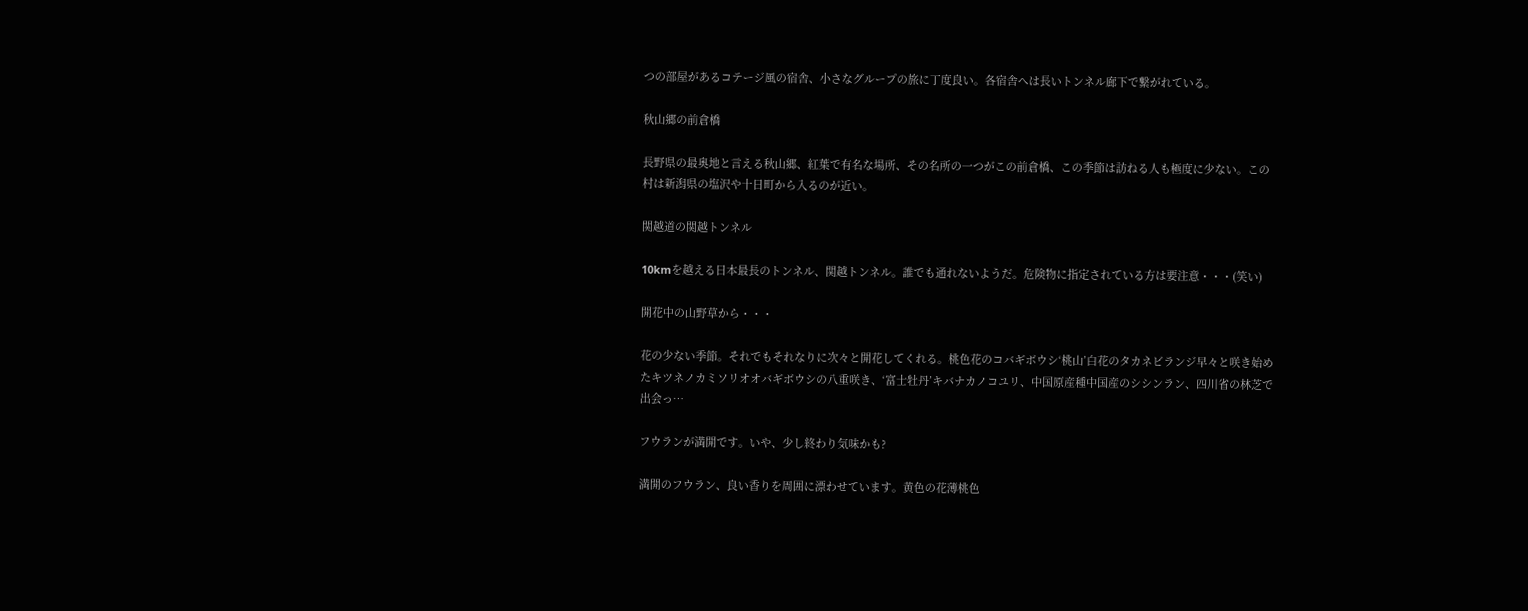つの部屋があるコテージ風の宿舎、小さなグループの旅に丁度良い。各宿舎へは長いトンネル廊下で繋がれている。

秋山郷の前倉橋

長野県の最奥地と言える秋山郷、紅葉で有名な場所、その名所の一つがこの前倉橋、この季節は訪ねる人も極度に少ない。この村は新潟県の塩沢や十日町から入るのが近い。

関越道の関越トンネル

10kmを越える日本最長のトンネル、関越トンネル。誰でも通れないようだ。危険物に指定されている方は要注意・・・(笑い)

開花中の山野草から・・・

花の少ない季節。それでもそれなりに次々と開花してくれる。桃色花のコバギボウシ‘桃山’白花のタカネビランジ早々と咲き始めたキツネノカミソリオオバギボウシの八重咲き、‘富士牡丹’キバナカノコユリ、中国原産種中国産のシシンラン、四川省の林芝で出会っ…

フウランが満開です。いや、少し終わり気味かも?

満開のフウラン、良い香りを周囲に漂わせています。黄色の花薄桃色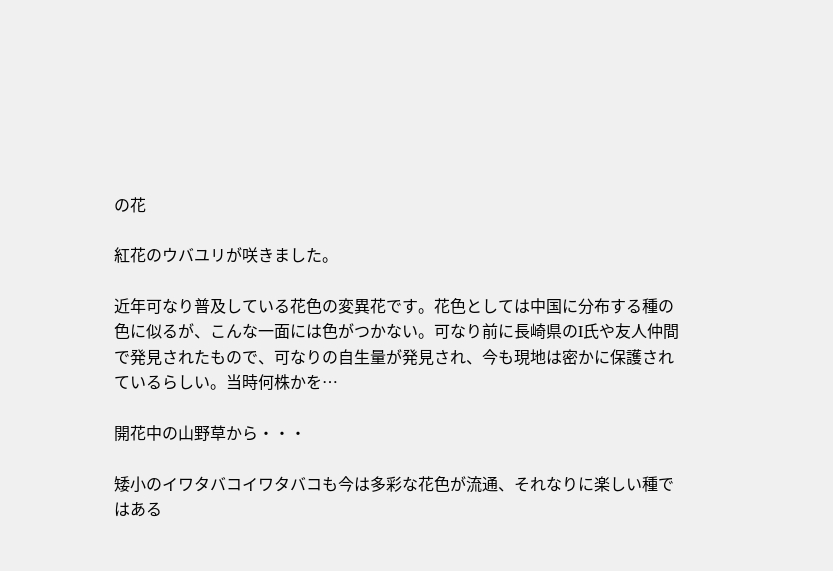の花

紅花のウバユリが咲きました。

近年可なり普及している花色の変異花です。花色としては中国に分布する種の色に似るが、こんな一面には色がつかない。可なり前に長崎県のI氏や友人仲間で発見されたもので、可なりの自生量が発見され、今も現地は密かに保護されているらしい。当時何株かを…

開花中の山野草から・・・

矮小のイワタバコイワタバコも今は多彩な花色が流通、それなりに楽しい種ではある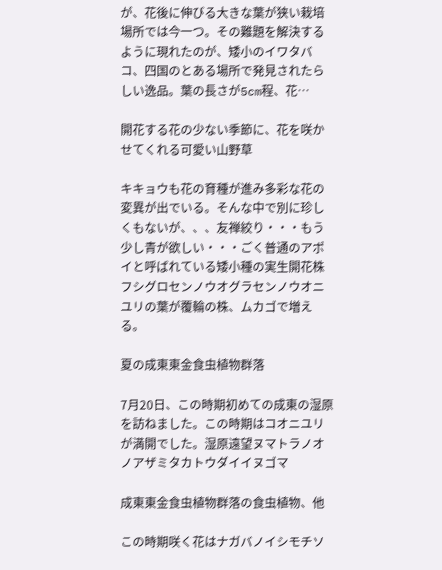が、花後に伸びる大きな葉が狭い栽培場所では今一つ。その難題を解決するように現れたのが、矮小のイワタバコ、四国のとある場所で発見されたらしい逸品。葉の長さが5cm程、花…

開花する花の少ない季節に、花を咲かせてくれる可愛い山野草

キキョウも花の育種が進み多彩な花の変異が出でいる。そんな中で別に珍しくもないが、、、友禅絞り・・・もう少し青が欲しい・・・ごく普通のアポイと呼ばれている矮小種の実生開花株フシグロセンノウオグラセンノウオニユリの葉が覆輪の株、ムカゴで増える。

夏の成東東金食虫植物群落

7月20日、この時期初めての成東の湿原を訪ねました。この時期はコオニユリが満開でした。湿原遠望ヌマトラノオノアザミタカトウダイイヌゴマ

成東東金食虫植物群落の食虫植物、他

この時期咲く花はナガバノイシモチソ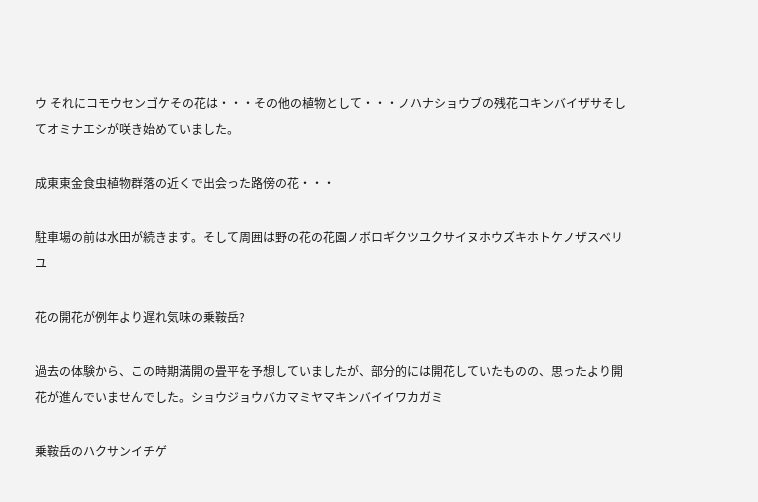ウ それにコモウセンゴケその花は・・・その他の植物として・・・ノハナショウブの残花コキンバイザサそしてオミナエシが咲き始めていました。

成東東金食虫植物群落の近くで出会った路傍の花・・・

駐車場の前は水田が続きます。そして周囲は野の花の花園ノボロギクツユクサイヌホウズキホトケノザスベリユ

花の開花が例年より遅れ気味の乗鞍岳?

過去の体験から、この時期満開の畳平を予想していましたが、部分的には開花していたものの、思ったより開花が進んでいませんでした。ショウジョウバカマミヤマキンバイイワカガミ

乗鞍岳のハクサンイチゲ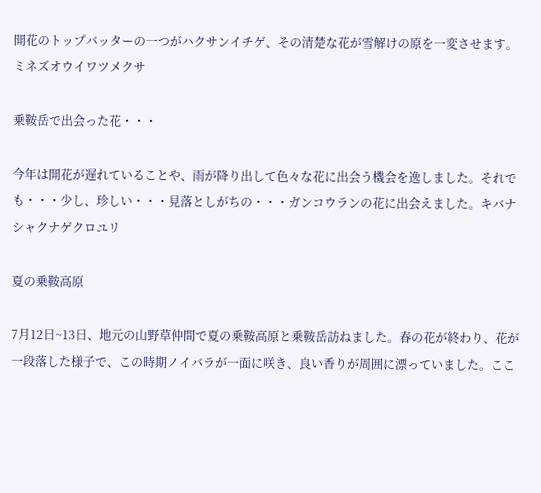開花のトップバッターの一つがハクサンイチゲ、その清楚な花が雪解けの原を一変させます。ミネズオウイワツメクサ

乗鞍岳で出会った花・・・

今年は開花が遅れていることや、雨が降り出して色々な花に出会う機会を逸しました。それでも・・・少し、珍しい・・・見落としがちの・・・ガンコウランの花に出会えました。キバナシャクナゲクロユリ

夏の乗鞍高原

7月12日~13日、地元の山野草仲間で夏の乗鞍高原と乗鞍岳訪ねました。春の花が終わり、花が一段落した様子で、この時期ノイバラが一面に咲き、良い香りが周囲に漂っていました。ここ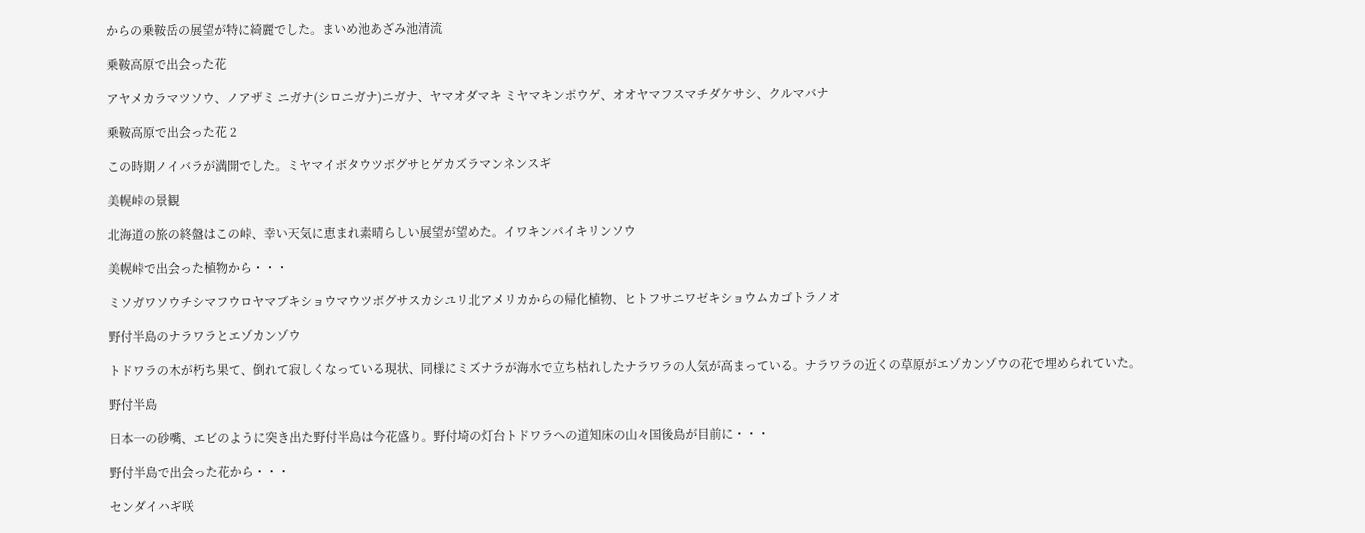からの乗鞍岳の展望が特に綺麗でした。まいめ池あざみ池清流

乗鞍高原で出会った花

アヤメカラマツソウ、ノアザミ ニガナ(シロニガナ)ニガナ、ヤマオダマキ ミヤマキンポウゲ、オオヤマフスマチダケサシ、クルマバナ

乗鞍高原で出会った花 2

この時期ノイバラが満開でした。ミヤマイボタウツボグサヒゲカズラマンネンスギ

美幌峠の景観

北海道の旅の終盤はこの峠、幸い天気に恵まれ素晴らしい展望が望めた。イワキンバイキリンソウ

美幌峠で出会った植物から・・・

ミソガワソウチシマフウロヤマブキショウマウツボグサスカシユリ北アメリカからの帰化植物、ヒトフサニワゼキショウムカゴトラノオ

野付半島のナラワラとエゾカンゾウ

トドワラの木が朽ち果て、倒れて寂しくなっている現状、同様にミズナラが海水で立ち枯れしたナラワラの人気が高まっている。ナラワラの近くの草原がエゾカンゾウの花で埋められていた。

野付半島

日本一の砂嘴、エビのように突き出た野付半島は今花盛り。野付埼の灯台トドワラへの道知床の山々国後島が目前に・・・

野付半島で出会った花から・・・

センダイハギ咲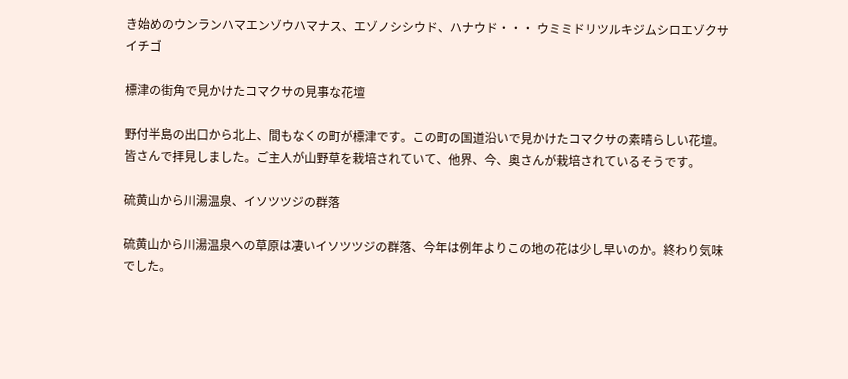き始めのウンランハマエンゾウハマナス、エゾノシシウド、ハナウド・・・ ウミミドリツルキジムシロエゾクサイチゴ

標津の街角で見かけたコマクサの見事な花壇

野付半島の出口から北上、間もなくの町が標津です。この町の国道沿いで見かけたコマクサの素晴らしい花壇。皆さんで拝見しました。ご主人が山野草を栽培されていて、他界、今、奥さんが栽培されているそうです。

硫黄山から川湯温泉、イソツツジの群落

硫黄山から川湯温泉への草原は凄いイソツツジの群落、今年は例年よりこの地の花は少し早いのか。終わり気味でした。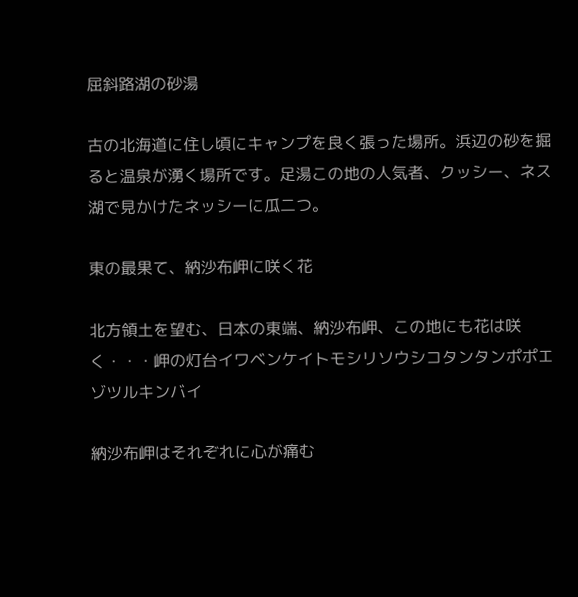屈斜路湖の砂湯

古の北海道に住し頃にキャンプを良く張った場所。浜辺の砂を掘ると温泉が湧く場所です。足湯この地の人気者、クッシー、ネス湖で見かけたネッシーに瓜二つ。

東の最果て、納沙布岬に咲く花

北方領土を望む、日本の東端、納沙布岬、この地にも花は咲く・・・岬の灯台イワベンケイトモシリソウシコタンタンポポエゾツルキンバイ

納沙布岬はそれぞれに心が痛む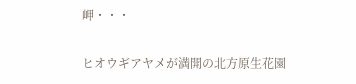岬・・・

ヒオウギアヤメが満開の北方原生花園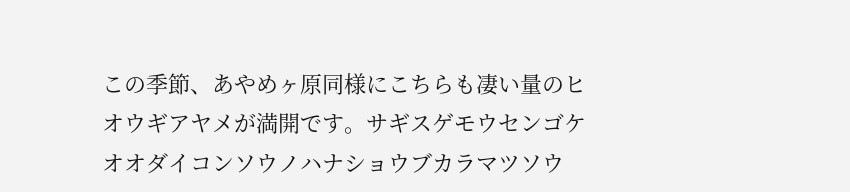この季節、あやめヶ原同様にこちらも凄い量のヒオウギアヤメが満開です。サギスゲモウセンゴケオオダイコンソウノハナショウブカラマツソウ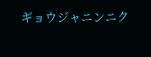ギョウジャニンニク